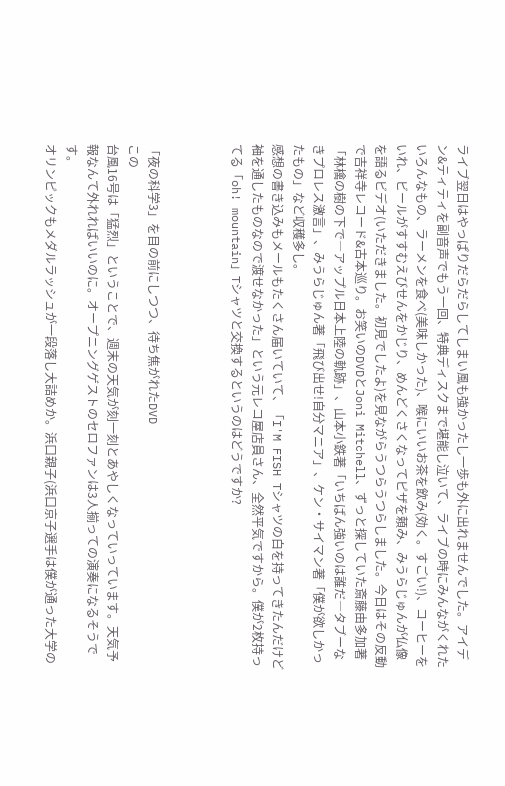ライブ翌日はやっぱりだらだらしてしまい風も強かったし一歩も外に出れませんでした。アイデン&ティティを副音声でもう一回、特典ディスクまで堪能し泣いて、ライブの時にみんながくれたいろんなもの、ラーメンを食べ(美味しかった)、喉にいいお茶を飲み(効く。すごい!)、コーヒーをいれ、ビールがすすむえびせんをかじり、めんどくさくなってピザを頼み、みうらじゅんが仏像を語るビデオ(いただきました。初見でしたよ)を見ながらうつらうつらしました。今日はその反動で吉祥寺レコード&古本巡り。お笑いのDVDとJoni Mitchell、ずっと探していた斎藤由多加著「林檎の樹の下で―アップル日本上陸の軌跡」、山本小鉄著「いちばん強いのは誰だ―タブーなきプロレス激言」、みうらじゅん著「飛び出せ!自分マニア」、ケン・サイマン著「僕が欲しかったもの」など収穫多し。
感想の書き込みもメールもたくさん届いていて、「I'M FISH Tシャツの白を持ってきたんだけど袖を通したものなので渡せなかった」という元レコ屋店員さん、全然平気ですから。僕が2枚持ってる「oh! mountain」Tシャツと交換するというのはどうですか?



「夜の科学3」を目の前にしつつ、待ち焦がれたDVD
この
台風16号は「猛烈」ということで、週末の天気が刻一刻とあやしくなっていっています。天気予報なんて外れればいいのに。オープニングゲストのセロファンは3人揃っての演奏になるそうです。
オリンピックもメダルラッシュが一段落し大詰めか。浜口親子(浜口京子選手は僕が通った大学の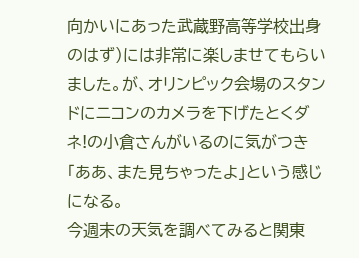向かいにあった武蔵野高等学校出身のはず)には非常に楽しませてもらいました。が、オリンピック会場のスタンドにニコンのカメラを下げたとくダネ!の小倉さんがいるのに気がつき「ああ、また見ちゃったよ」という感じになる。
今週末の天気を調べてみると関東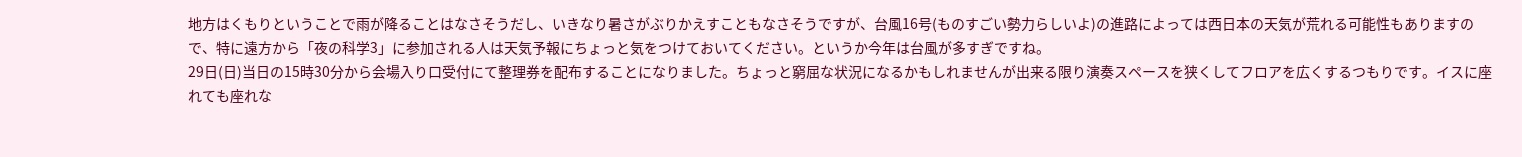地方はくもりということで雨が降ることはなさそうだし、いきなり暑さがぶりかえすこともなさそうですが、台風16号(ものすごい勢力らしいよ)の進路によっては西日本の天気が荒れる可能性もありますので、特に遠方から「夜の科学3」に参加される人は天気予報にちょっと気をつけておいてください。というか今年は台風が多すぎですね。
29日(日)当日の15時30分から会場入り口受付にて整理券を配布することになりました。ちょっと窮屈な状況になるかもしれませんが出来る限り演奏スペースを狭くしてフロアを広くするつもりです。イスに座れても座れな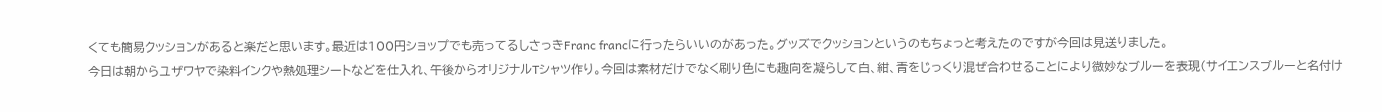くても簡易クッションがあると楽だと思います。最近は100円ショップでも売ってるしさっきFranc francに行ったらいいのがあった。グッズでクッションというのもちょっと考えたのですが今回は見送りました。
今日は朝からユザワヤで染料インクや熱処理シートなどを仕入れ、午後からオリジナルTシャツ作り。今回は素材だけでなく刷り色にも趣向を凝らして白、紺、青をじっくり混ぜ合わせることにより微妙なブルーを表現(サイエンスブルーと名付け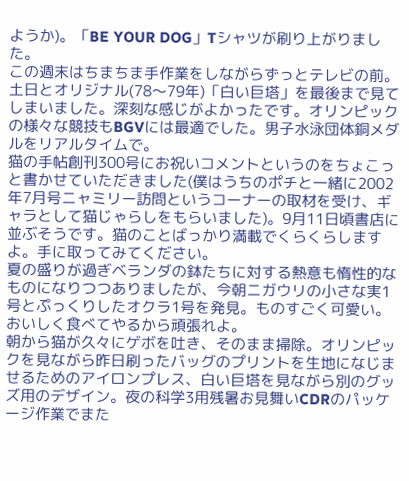ようか)。「BE YOUR DOG」Tシャツが刷り上がりました。
この週末はちまちま手作業をしながらずっとテレビの前。土日とオリジナル(78〜79年)「白い巨塔」を最後まで見てしまいました。深刻な感じがよかったです。オリンピックの様々な競技もBGVには最適でした。男子水泳団体銅メダルをリアルタイムで。
猫の手帖創刊300号にお祝いコメントというのをちょこっと書かせていただきました(僕はうちのポチと一緒に2002年7月号ニャミリー訪問というコーナーの取材を受け、ギャラとして猫じゃらしをもらいました)。9月11日頃書店に並ぶそうです。猫のことばっかり満載でくらくらしますよ。手に取ってみてください。
夏の盛りが過ぎベランダの鉢たちに対する熱意も惰性的なものになりつつありましたが、今朝ニガウリの小さな実1号とぷっくりしたオクラ1号を発見。ものすごく可愛い。おいしく食べてやるから頑張れよ。
朝から猫が久々にゲボを吐き、そのまま掃除。オリンピックを見ながら昨日刷ったバッグのプリントを生地になじませるためのアイロンプレス、白い巨塔を見ながら別のグッズ用のデザイン。夜の科学3用残暑お見舞いCDRのパッケージ作業でまた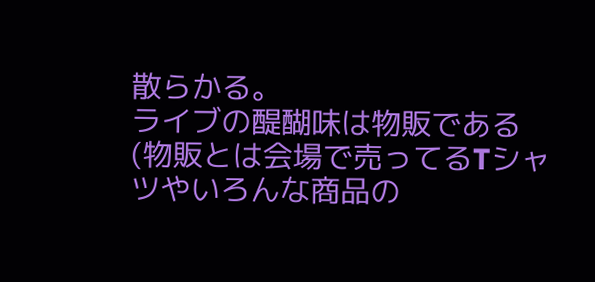散らかる。
ライブの醍醐味は物販である(物販とは会場で売ってるTシャツやいろんな商品の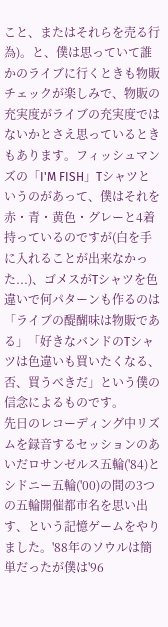こと、またはそれらを売る行為)。と、僕は思っていて誰かのライブに行くときも物販チェックが楽しみで、物販の充実度がライブの充実度ではないかとさえ思っているときもあります。フィッシュマンズの「I'M FISH」Tシャツというのがあって、僕はそれを赤・青・黄色・グレーと4着持っているのですが(白を手に入れることが出来なかった...)、ゴメスがTシャツを色違いで何パターンも作るのは「ライブの醍醐味は物販である」「好きなバンドのTシャツは色違いも買いたくなる、否、買うべきだ」という僕の信念によるものです。
先日のレコーディング中リズムを録音するセッションのあいだロサンゼルス五輪('84)とシドニー五輪('00)の間の3つの五輪開催都市名を思い出す、という記憶ゲームをやりました。'88年のソウルは簡単だったが僕は'96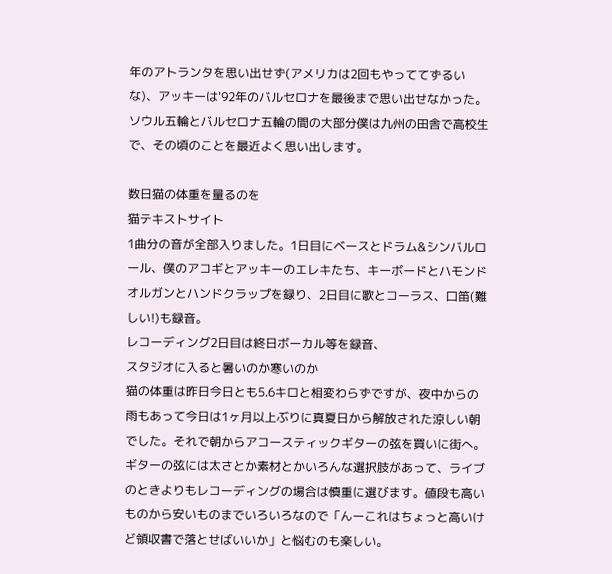年のアトランタを思い出せず(アメリカは2回もやっててずるいな)、アッキーは'92年のバルセロナを最後まで思い出せなかった。ソウル五輪とバルセロナ五輪の間の大部分僕は九州の田舎で高校生で、その頃のことを最近よく思い出します。

数日猫の体重を量るのを
猫テキストサイト
1曲分の音が全部入りました。1日目にベースとドラム&シンバルロール、僕のアコギとアッキーのエレキたち、キーボードとハモンドオルガンとハンドクラップを録り、2日目に歌とコーラス、口笛(難しい!)も録音。
レコーディング2日目は終日ボーカル等を録音、
スタジオに入ると暑いのか寒いのか
猫の体重は昨日今日とも5.6キロと相変わらずですが、夜中からの雨もあって今日は1ヶ月以上ぶりに真夏日から解放された涼しい朝でした。それで朝からアコースティックギターの弦を買いに街へ。ギターの弦には太さとか素材とかいろんな選択肢があって、ライブのときよりもレコーディングの場合は慎重に選びます。値段も高いものから安いものまでいろいろなので「んーこれはちょっと高いけど領収書で落とせばいいか」と悩むのも楽しい。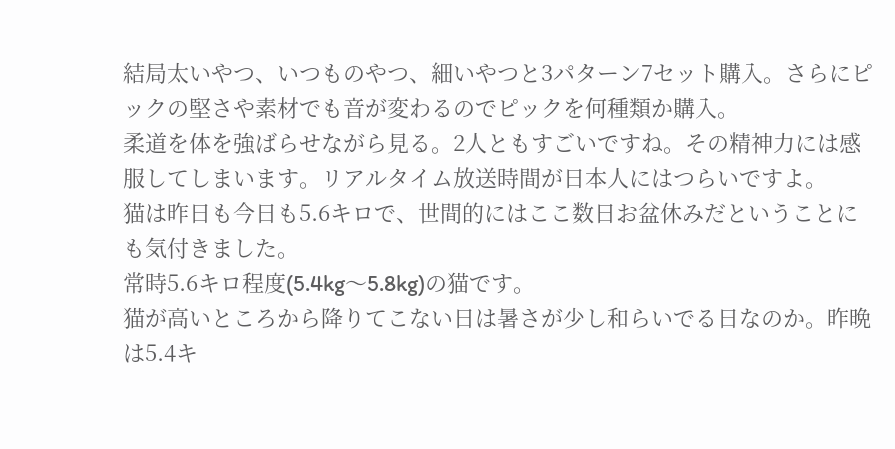結局太いやつ、いつものやつ、細いやつと3パターン7セット購入。さらにピックの堅さや素材でも音が変わるのでピックを何種類か購入。
柔道を体を強ばらせながら見る。2人ともすごいですね。その精神力には感服してしまいます。リアルタイム放送時間が日本人にはつらいですよ。
猫は昨日も今日も5.6キロで、世間的にはここ数日お盆休みだということにも気付きました。
常時5.6キロ程度(5.4kg〜5.8kg)の猫です。
猫が高いところから降りてこない日は暑さが少し和らいでる日なのか。昨晩は5.4キ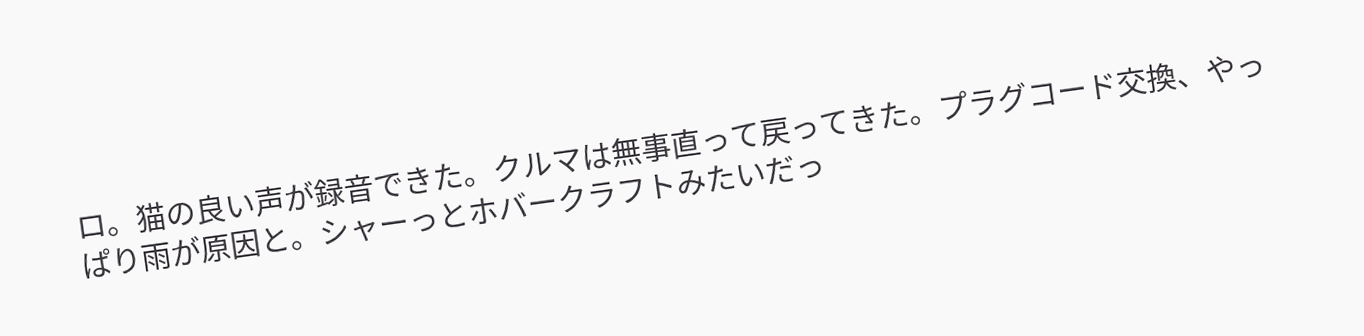ロ。猫の良い声が録音できた。クルマは無事直って戻ってきた。プラグコード交換、やっぱり雨が原因と。シャーっとホバークラフトみたいだっ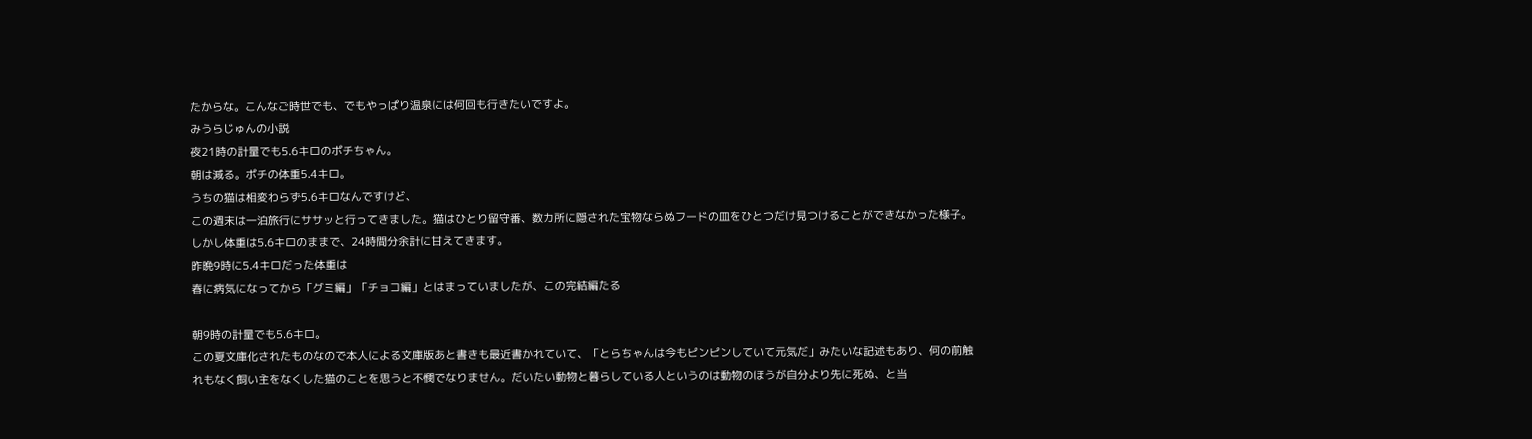たからな。こんなご時世でも、でもやっぱり温泉には何回も行きたいですよ。
みうらじゅんの小説
夜21時の計量でも5.6キロのポチちゃん。
朝は減る。ポチの体重5.4キロ。
うちの猫は相変わらず5.6キロなんですけど、
この週末は一泊旅行にササッと行ってきました。猫はひとり留守番、数カ所に隠された宝物ならぬフードの皿をひとつだけ見つけることができなかった様子。しかし体重は5.6キロのままで、24時間分余計に甘えてきます。
昨晩9時に5.4キロだった体重は
春に病気になってから「グミ編」「チョコ編」とはまっていましたが、この完結編たる

朝9時の計量でも5.6キロ。
この夏文庫化されたものなので本人による文庫版あと書きも最近書かれていて、「とらちゃんは今もピンピンしていて元気だ」みたいな記述もあり、何の前触れもなく飼い主をなくした猫のことを思うと不憫でなりません。だいたい動物と暮らしている人というのは動物のほうが自分より先に死ぬ、と当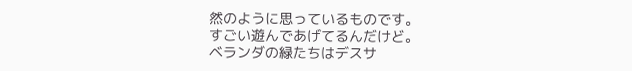然のように思っているものです。
すごい遊んであげてるんだけど。
ベランダの緑たちはデスサ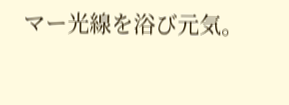マー光線を浴び元気。